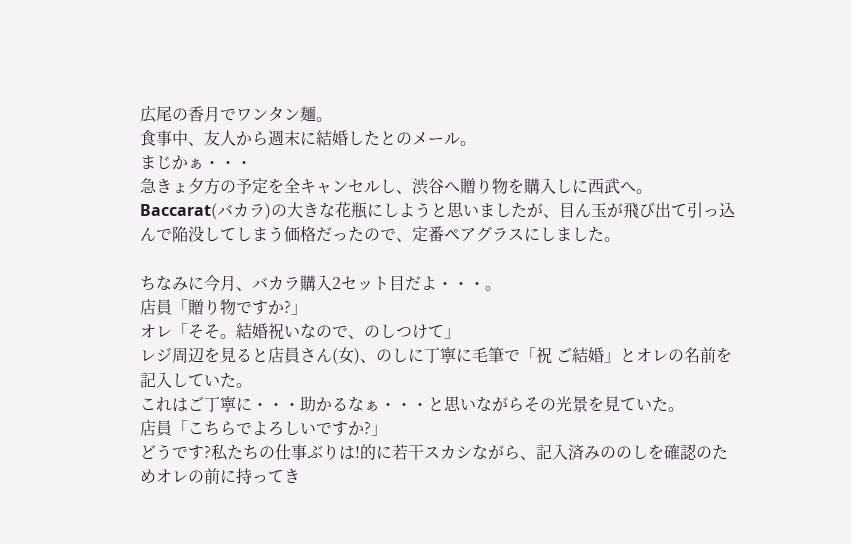広尾の香月でワンタン麺。
食事中、友人から週末に結婚したとのメール。
まじかぁ・・・
急きょ夕方の予定を全キャンセルし、渋谷へ贈り物を購入しに西武へ。
Baccarat(バカラ)の大きな花瓶にしようと思いましたが、目ん玉が飛び出て引っ込んで陥没してしまう価格だったので、定番ペアグラスにしました。

ちなみに今月、バカラ購入2セット目だよ・・・。
店員「贈り物ですか?」
オレ「そそ。結婚祝いなので、のしつけて」
レジ周辺を見ると店員さん(女)、のしに丁寧に毛筆で「祝 ご結婚」とオレの名前を記入していた。
これはご丁寧に・・・助かるなぁ・・・と思いながらその光景を見ていた。
店員「こちらでよろしいですか?」
どうです?私たちの仕事ぶりは!的に若干スカシながら、記入済みののしを確認のためオレの前に持ってき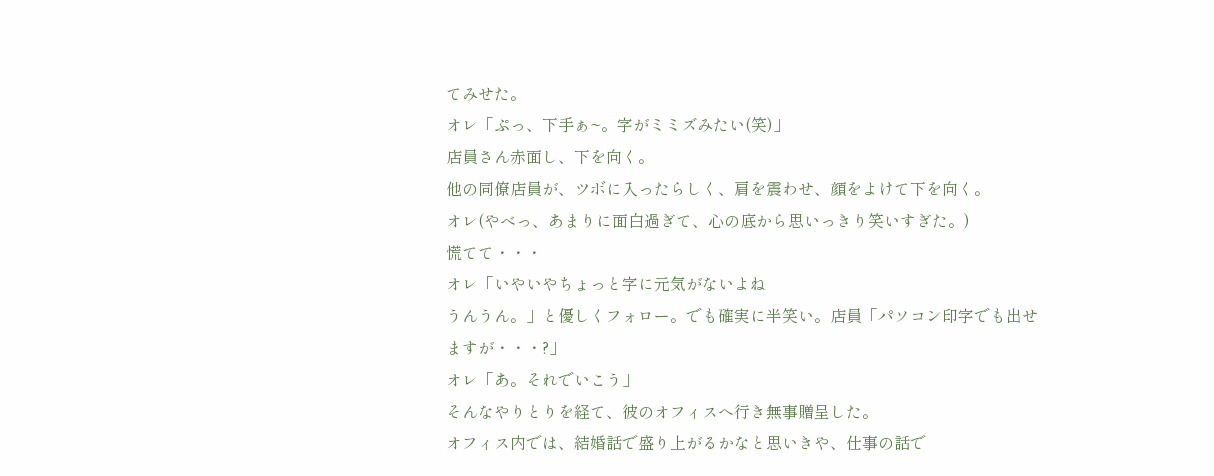てみせた。
オレ「ぷっ、下手ぁ~。字がミミズみたい(笑)」
店員さん赤面し、下を向く。
他の同僚店員が、ツボに入ったらしく、肩を震わせ、顔をよけて下を向く。
オレ(やべっ、あまりに面白過ぎて、心の底から思いっきり笑いすぎた。)
慌てて・・・
オレ「いやいやちょっと字に元気がないよね
うんうん。」と優しくフォロー。でも確実に半笑い。店員「パソコン印字でも出せますが・・・?」
オレ「あ。それでいこう」
そんなやりとりを経て、彼のオフィスへ行き無事贈呈した。
オフィス内では、結婚話で盛り上がるかなと思いきや、仕事の話で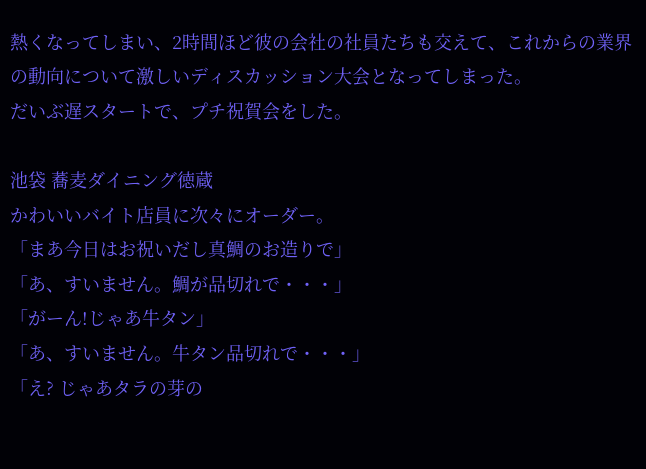熱くなってしまい、2時間ほど彼の会社の社員たちも交えて、これからの業界の動向について激しいディスカッション大会となってしまった。
だいぶ遅スタートで、プチ祝賀会をした。

池袋 蕎麦ダイニング徳蔵
かわいいバイト店員に次々にオーダー。
「まあ今日はお祝いだし真鯛のお造りで」
「あ、すいません。鯛が品切れで・・・」
「がーん!じゃあ牛タン」
「あ、すいません。牛タン品切れで・・・」
「え? じゃあタラの芽の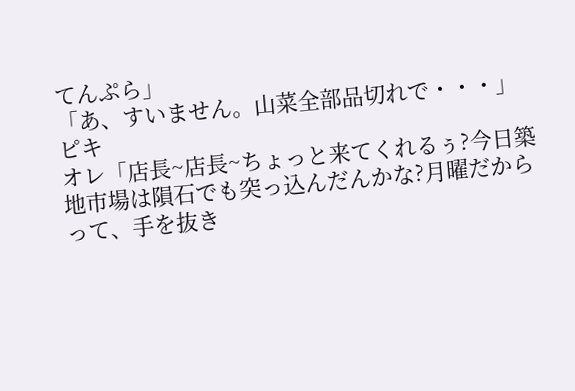てんぷら」
「あ、すいません。山菜全部品切れで・・・」
ピキ
オレ「店長~店長~ちょっと来てくれるぅ?今日築地市場は隕石でも突っ込んだんかな?月曜だからって、手を抜き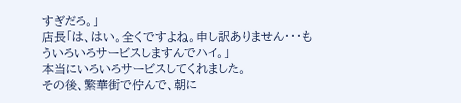すぎだろ。」
店長「は、はい。全くですよね。申し訳ありません・・・もういろいろサービスしますんでハイ。」
本当にいろいろサービスしてくれました。
その後、繁華街で佇んで、朝に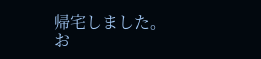帰宅しました。
お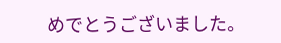めでとうございました。